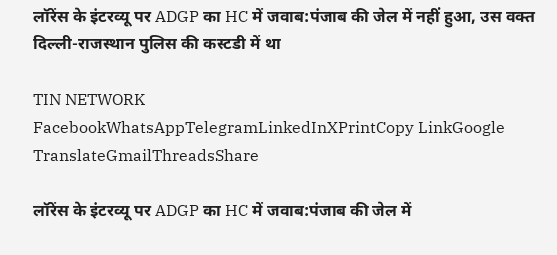लॉरेंस के इंटरव्यू पर ADGP का HC में जवाब:पंजाब की जेल में नहीं हुआ, उस वक्त दिल्ली-राजस्थान पुलिस की कस्टडी में था

TIN NETWORK
FacebookWhatsAppTelegramLinkedInXPrintCopy LinkGoogle TranslateGmailThreadsShare

लॉरेंस के इंटरव्यू पर ADGP का HC में जवाब:पंजाब की जेल में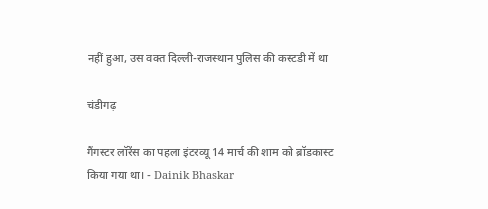नहीं हुआ, उस वक्त दिल्ली-राजस्थान पुलिस की कस्टडी में था

चंडीगढ़

गैंगस्टर लॉरेंस का पहला इंटरव्यू 14 मार्च की शाम को ब्रॉडकास्ट किया गया था। - Dainik Bhaskar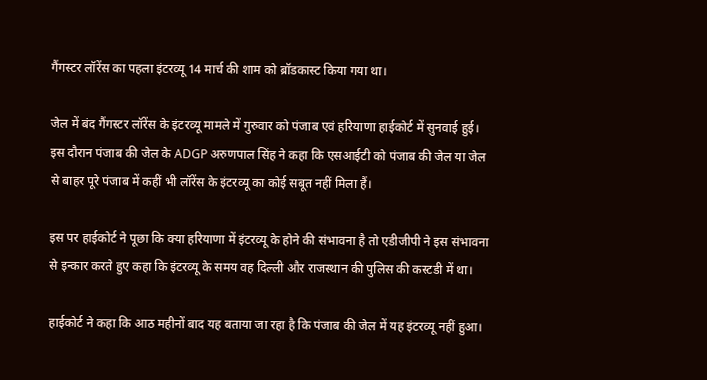गैंगस्टर लॉरेंस का पहला इंटरव्यू 14 मार्च की शाम को ब्रॉडकास्ट किया गया था।

जेल में बंद गैंगस्टर लॉरेंस के इंटरव्यू मामले में गुरुवार को पंजाब एवं हरियाणा हाईकोर्ट में सुनवाई हुई। इस दौरान पंजाब की जेल के ADGP अरुणपाल सिंह ने कहा कि एसआईटी को पंजाब की जेल या जेल से बाहर पूरे पंजाब में कहीं भी लॉरेंस के इंटरव्यू का कोई सबूत नहीं मिला हैं।

इस पर हाईकोर्ट ने पूछा कि क्या हरियाणा में इंटरव्यू के होने की संभावना है तो एडीजीपी ने इस संभावना से इन्कार करते हुए कहा कि इंटरव्यू के समय वह दिल्ली और राजस्थान की पुलिस की कस्टडी में था।

हाईकोर्ट ने कहा कि आठ महीनों बाद यह बताया जा रहा है कि पंजाब की जेल में यह इंटरव्यू नहीं हुआ।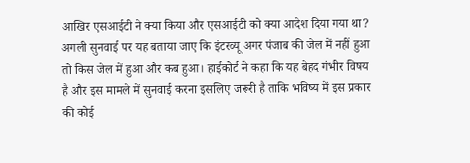आखिर एसआईटी ने क्या किया और एसआईटी को क्या आदेश दिया गया था? अगली सुनवाई पर यह बताया जाए कि इंटरव्यू अगर पंजाब की जेल में नहीं हुआ तो किस जेल में हुआ और कब हुआ। हाईकोर्ट ने कहा कि यह बेहद गंभीर विषय है और इस मामले में सुनवाई करना इसलिए जरूरी है ताकि भविष्य में इस प्रकार की कोई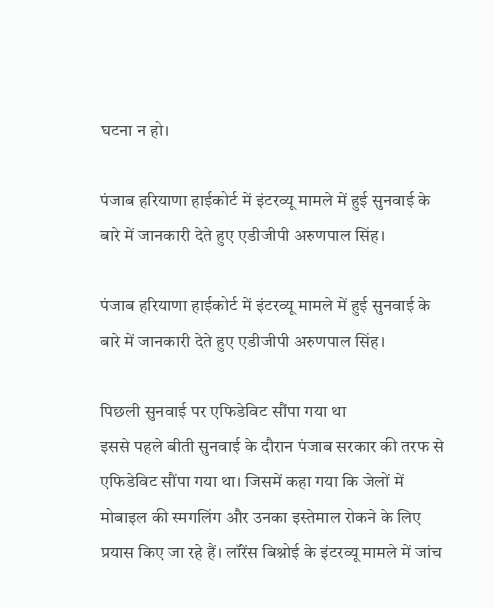घटना न हो।

पंजाब हरियाणा हाईकोर्ट में इंटरव्यू मामले में हुई सुनवाई के बारे में जानकारी देते हुए एडीजीपी अरुणपाल सिंह।

पंजाब हरियाणा हाईकोर्ट में इंटरव्यू मामले में हुई सुनवाई के बारे में जानकारी देते हुए एडीजीपी अरुणपाल सिंह।

पिछली सुनवाई पर एफिडेविट सौंपा गया था
इससे पहले बीती सुनवाई के दौरान पंजाब सरकार की तरफ से एफिडेविट सौंपा गया था। जिसमें कहा गया कि जेलों में मोबाइल की स्मगलिंग और उनका इस्तेमाल रोकने के लिए प्रयास किए जा रहे हैं। लॉरेंस बिश्नोई के इंटरव्यू मामले में जांच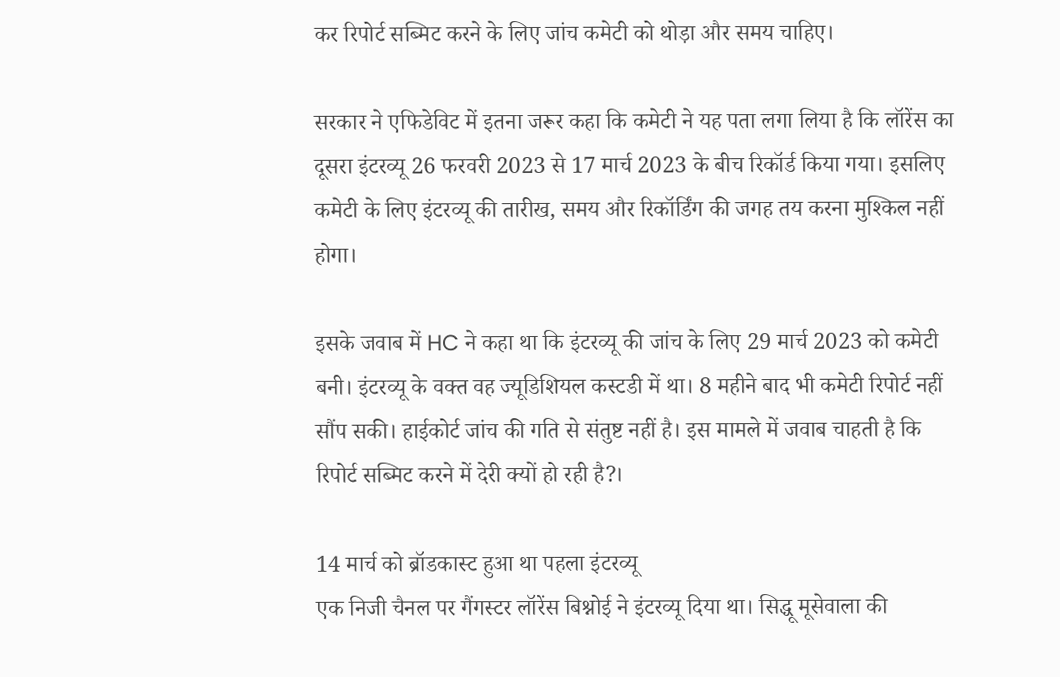कर रिपोर्ट सब्मिट करने के लिए जांच कमेटी को थोड़ा और समय चाहिए।

सरकार ने एफिडेविट में इतना जरूर कहा कि कमेटी ने यह पता लगा लिया है कि लॉरेंस का दूसरा इंटरव्यू 26 फरवरी 2023 से 17 मार्च 2023 के बीच रिकॉर्ड किया गया। इसलिए कमेटी के लिए इंटरव्यू की तारीख, समय और रिकॉर्डिंग की जगह तय करना मुश्किल नहीं होगा।

इसके जवाब में HC ने कहा था कि इंटरव्यू की जांच के लिए 29 मार्च 2023 को कमेटी बनी। इंटरव्यू के वक्त वह ज्यूडिशियल कस्टडी में था। 8 महीने बाद भी कमेटी रिपोर्ट नहीं सौंप सकी। हाईकोर्ट जांच की गति से संतुष्ट नहीं है। इस मामले में जवाब चाहती है कि रिपोर्ट सब्मिट करने में देरी क्यों हो रही है?।

14 मार्च को ब्रॉडकास्ट हुआ था पहला इंटरव्यू
एक निजी चैनल पर गैंगस्टर लॉरेंस बिश्नोई ने इंटरव्यू दिया था। सिद्धू मूसेवाला की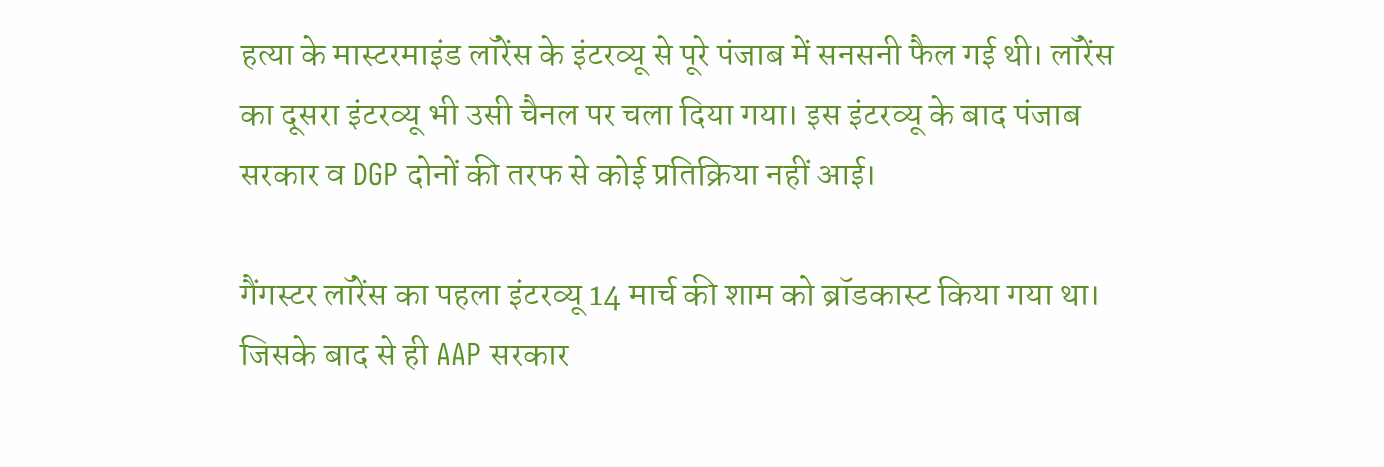हत्या के मास्टरमाइंड लॉरेंस के इंटरव्यू से पूरे पंजाब में सनसनी फैल गई थी। लॉरेंस का दूसरा इंटरव्यू भी उसी चैनल पर चला दिया गया। इस इंटरव्यू के बाद पंजाब सरकार व DGP दोनों की तरफ से कोई प्रतिक्रिया नहीं आई।

गैंगस्टर लॉरेंस का पहला इंटरव्यू 14 मार्च की शाम को ब्रॉडकास्ट किया गया था। जिसके बाद से ही AAP सरकार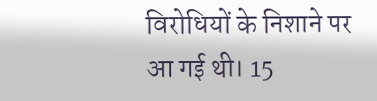विरोधियों के निशाने पर आ गई थी। 15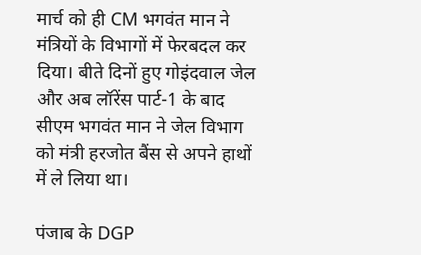मार्च को ही CM भगवंत मान ने मंत्रियों के विभागों में फेरबदल कर दिया। बीते दिनों हुए गोइंदवाल जेल और अब लॉरेंस पार्ट-1 के बाद सीएम भगवंत मान ने जेल विभाग को मंत्री हरजोत बैंस से अपने हाथों में ले लिया था।

पंजाब के DGP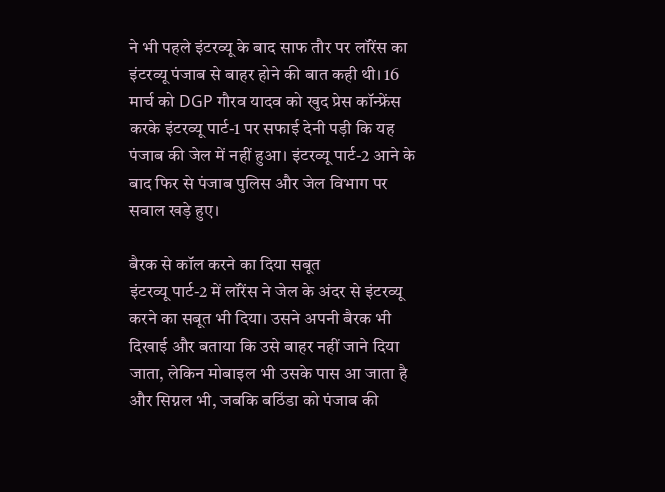ने भी पहले इंटरव्यू के बाद साफ तौर पर लॉरेंस का इंटरव्यू पंजाब से बाहर होने की बात कही थी। 16 मार्च को DGP गौरव यादव को खुद प्रेस कॉन्फ्रेंस करके इंटरव्यू पार्ट-1 पर सफाई देनी पड़ी कि यह पंजाब की जेल में नहीं हुआ। इंटरव्यू पार्ट-2 आने के बाद फिर से पंजाब पुलिस और जेल विभाग पर सवाल खड़े हुए।

बैरक से कॉल करने का दिया सबूत
इंटरव्यू पार्ट-2 में लॉरेंस ने जेल के अंदर से इंटरव्यू करने का सबूत भी दिया। उसने अपनी बैरक भी दिखाई और बताया कि उसे बाहर नहीं जाने दिया जाता, लेकिन मोबाइल भी उसके पास आ जाता है और सिग्नल भी, जबकि बठिंडा को पंजाब की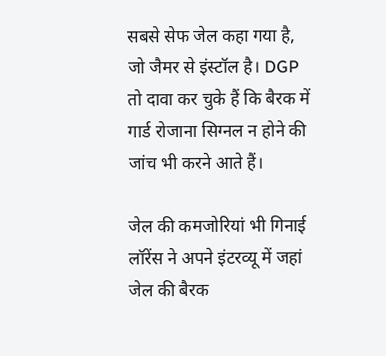सबसे सेफ जेल कहा गया है, जो जैमर से इंस्टॉल है। DGP तो दावा कर चुके हैं कि बैरक में गार्ड रोजाना सिग्नल न होने की जांच भी करने आते हैं।

जेल की कमजोरियां भी गिनाई
लॉरेंस ने अपने इंटरव्यू में जहां जेल की बैरक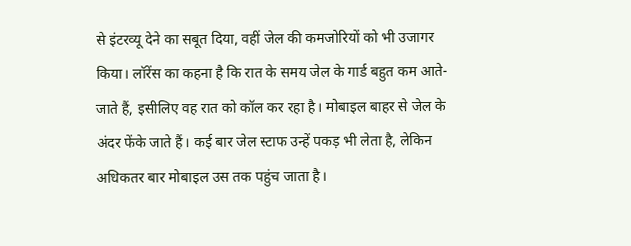से इंटरव्यू देने का सबूत दिया, वहीं जेल की कमजोरियों को भी उजागर किया। लॉरेंस का कहना है कि रात के समय जेल के गार्ड बहुत कम आते-जाते हैं, इसीलिए वह रात को कॉल कर रहा है। मोबाइल बाहर से जेल के अंदर फेंके जाते हैं। कई बार जेल स्टाफ उन्हें पकड़ भी लेता है, लेकिन अधिकतर बार मोबाइल उस तक पहुंच जाता है।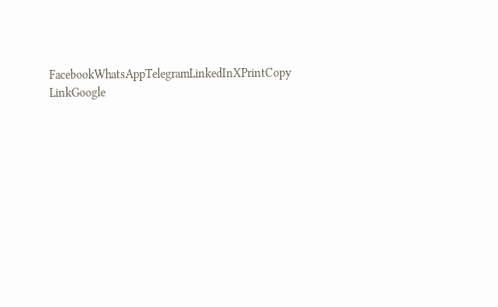FacebookWhatsAppTelegramLinkedInXPrintCopy LinkGoogle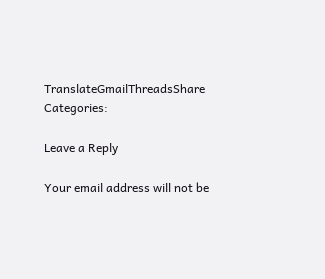TranslateGmailThreadsShare
Categories:

Leave a Reply

Your email address will not be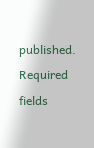published. Required fields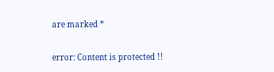are marked *

error: Content is protected !!